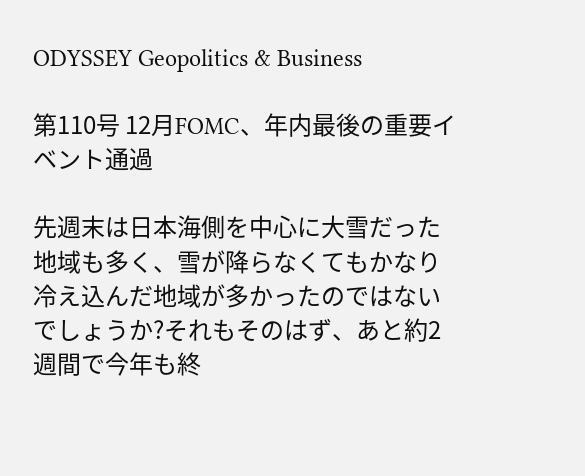ODYSSEY Geopolitics & Business

第110号 12月FOMC、年内最後の重要イベント通過

先週末は日本海側を中心に大雪だった地域も多く、雪が降らなくてもかなり冷え込んだ地域が多かったのではないでしょうか?それもそのはず、あと約2週間で今年も終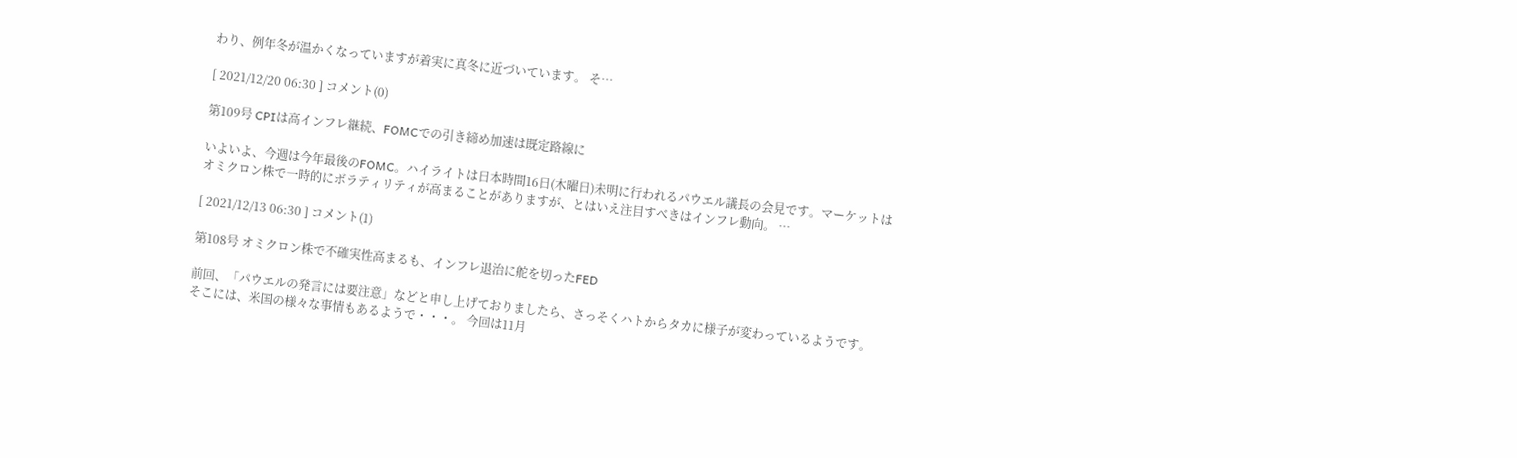わり、例年冬が温かくなっていますが着実に真冬に近づいています。 そ…

[ 2021/12/20 06:30 ] コメント(0)

第109号 CPIは高インフレ継続、FOMCでの引き締め加速は既定路線に

いよいよ、今週は今年最後のFOMC。ハイライトは日本時間16日(木曜日)未明に行われるパウエル議長の会見です。マーケットはオミクロン株で一時的にボラティリティが高まることがありますが、とはいえ注目すべきはインフレ動向。 …

[ 2021/12/13 06:30 ] コメント(1)

第108号 オミクロン株で不確実性高まるも、インフレ退治に舵を切ったFED

前回、「パウエルの発言には要注意」などと申し上げておりましたら、さっそくハトからタカに様子が変わっているようです。そこには、米国の様々な事情もあるようで・・・。 今回は11月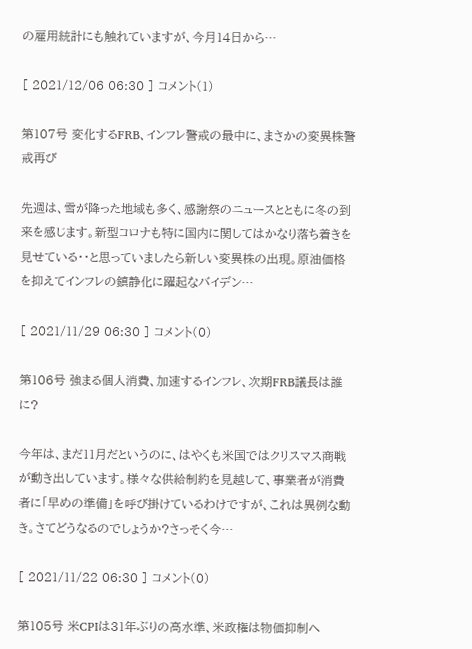の雇用統計にも触れていますが、今月14日から…

[ 2021/12/06 06:30 ] コメント(1)

第107号 変化するFRB、インフレ警戒の最中に、まさかの変異株警戒再び

先週は、雪が降った地域も多く、感謝祭のニュースとともに冬の到来を感じます。新型コロナも特に国内に関してはかなり落ち着きを見せている・・と思っていましたら新しい変異株の出現。原油価格を抑えてインフレの鎮静化に躍起なバイデン…

[ 2021/11/29 06:30 ] コメント(0)

第106号 強まる個人消費、加速するインフレ、次期FRB議長は誰に?

今年は、まだ11月だというのに、はやくも米国ではクリスマス商戦が動き出しています。様々な供給制約を見越して、事業者が消費者に「早めの準備」を呼び掛けているわけですが、これは異例な動き。さてどうなるのでしょうか?さっそく今…

[ 2021/11/22 06:30 ] コメント(0)

第105号 米CPIは31年ぶりの高水準、米政権は物価抑制へ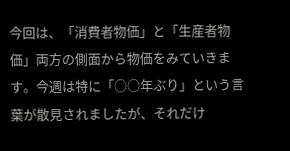今回は、「消費者物価」と「生産者物価」両方の側面から物価をみていきます。今週は特に「○○年ぶり」という言葉が散見されましたが、それだけ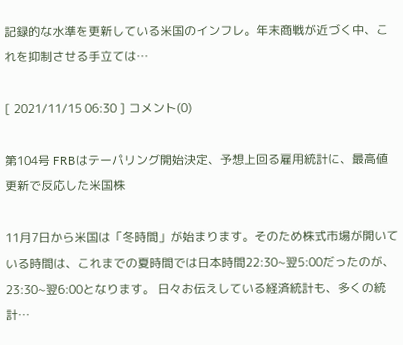記録的な水準を更新している米国のインフレ。年末商戦が近づく中、これを抑制させる手立ては…

[ 2021/11/15 06:30 ] コメント(0)

第104号 FRBはテーパリング開始決定、予想上回る雇用統計に、最高値更新で反応した米国株

11月7日から米国は「冬時間」が始まります。そのため株式市場が開いている時間は、これまでの夏時間では日本時間22:30~翌5:00だったのが、23:30~翌6:00となります。 日々お伝えしている経済統計も、多くの統計…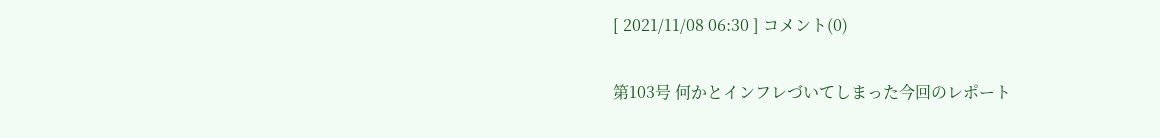[ 2021/11/08 06:30 ] コメント(0)

第103号 何かとインフレづいてしまった今回のレポート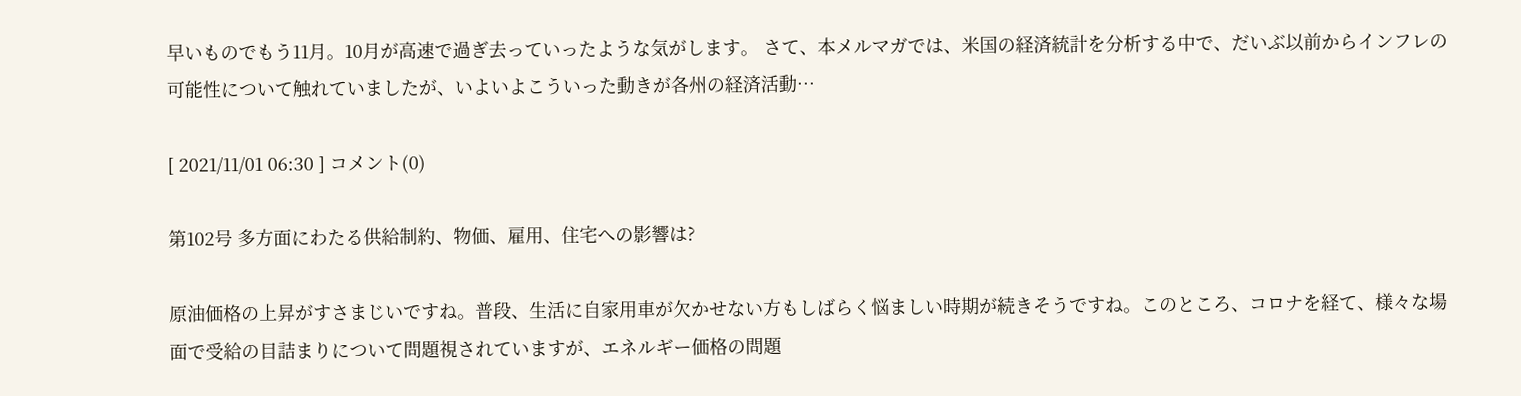早いものでもう11月。10月が高速で過ぎ去っていったような気がします。 さて、本メルマガでは、米国の経済統計を分析する中で、だいぶ以前からインフレの可能性について触れていましたが、いよいよこういった動きが各州の経済活動…

[ 2021/11/01 06:30 ] コメント(0)

第102号 多方面にわたる供給制約、物価、雇用、住宅への影響は?

原油価格の上昇がすさまじいですね。普段、生活に自家用車が欠かせない方もしばらく悩ましい時期が続きそうですね。このところ、コロナを経て、様々な場面で受給の目詰まりについて問題視されていますが、エネルギー価格の問題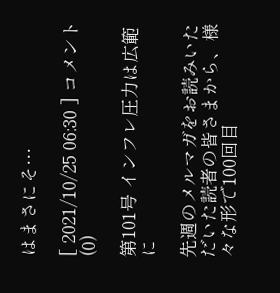はまさにそ…

[ 2021/10/25 06:30 ] コメント(0)

第101号 インフレ圧力は広範に

先週のメルマガをお読みいただいた読者の皆さまから、様々な形で100回目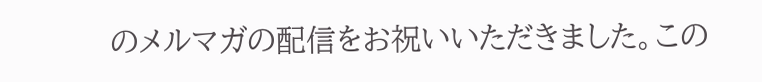のメルマガの配信をお祝いいただきました。この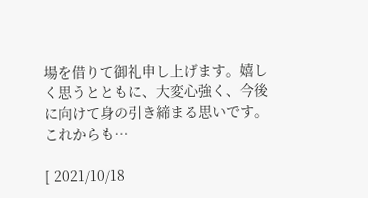場を借りて御礼申し上げます。嬉しく思うとともに、大変心強く、今後に向けて身の引き締まる思いです。これからも…

[ 2021/10/18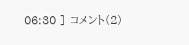06:30 ] コメント(2)